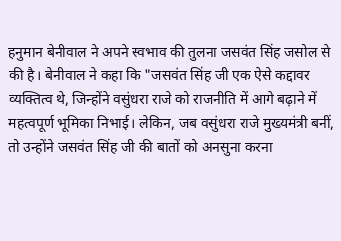हनुमान बेनीवाल ने अपने स्वभाव की तुलना जसवंत सिंह जसोल से की है। बेनीवाल ने कहा कि "जसवंत सिंह जी एक ऐसे कद्दावर व्यक्तित्व थे, जिन्होंने वसुंधरा राजे को राजनीति में आगे बढ़ाने में महत्वपूर्ण भूमिका निभाई। लेकिन, जब वसुंधरा राजे मुख्यमंत्री बनीं, तो उन्होंने जसवंत सिंह जी की बातों को अनसुना करना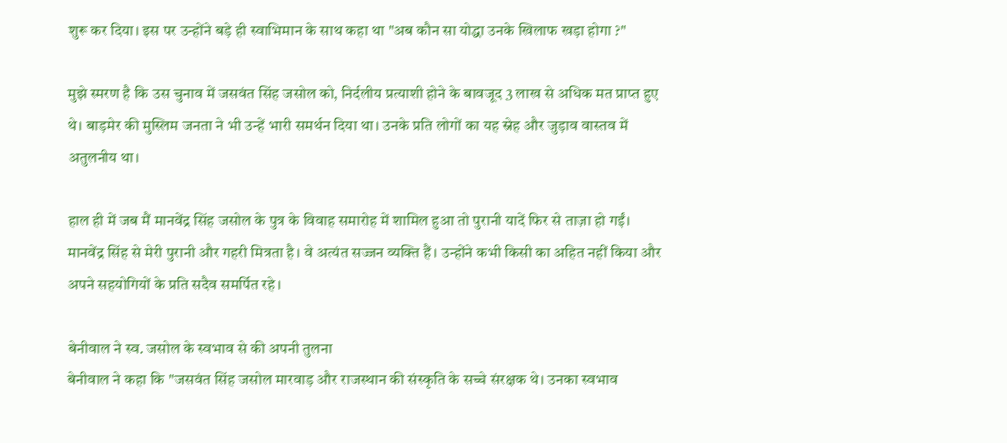शुरू कर दिया। इस पर उन्होंने बड़े ही स्वाभिमान के साथ कहा था "अब कौन सा योद्धा उनके खिलाफ खड़ा होगा ?"

मुझे स्मरण है कि उस चुनाव में जसवंत सिंह जसोल को, निर्दलीय प्रत्याशी होने के बावजूद 3 लाख से अधिक मत प्राप्त हुए थे। बाड़मेर की मुस्लिम जनता ने भी उन्हें भारी समर्थन दिया था। उनके प्रति लोगों का यह स्नेह और जुड़ाव वास्तव में अतुलनीय था।

हाल ही में जब मैं मानवेंद्र सिंह जसोल के पुत्र के विवाह समारोह में शामिल हुआ तो पुरानी यादें फिर से ताज़ा हो गईं। मानवेंद्र सिंह से मेरी पुरानी और गहरी मित्रता है। वे अत्यंत सज्जन व्यक्ति हैं। उन्होंने कभी किसी का अहित नहीं किया और अपने सहयोगियों के प्रति सदैव समर्पित रहे।

बेनीवाल ने स्व. जसोल के स्वभाव से की अपनी तुलना
बेनीवाल ने कहा कि "जसवंत सिंह जसोल मारवाड़ और राजस्थान की संस्कृति के सच्चे संरक्षक थे। उनका स्वभाव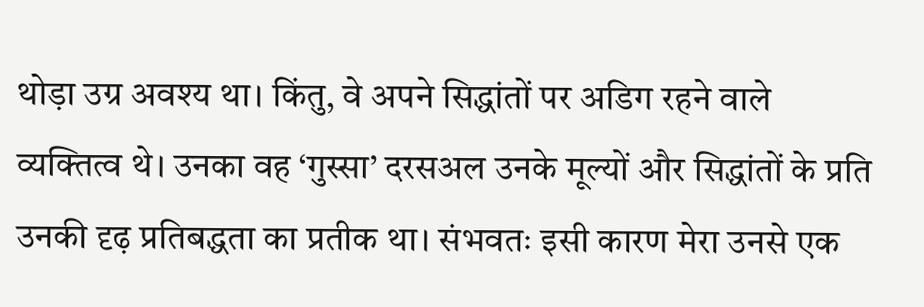थोड़ा उग्र अवश्य था। किंतु, वे अपने सिद्धांतों पर अडिग रहने वाले व्यक्तित्व थे। उनका वह ‘गुस्सा’ दरसअल उनके मूल्यों और सिद्धांतों के प्रति उनकी दृढ़ प्रतिबद्धता का प्रतीक था। संभवतः इसी कारण मेरा उनसे एक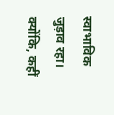स्वाभाविक जुड़ाव रहा। क्योंकि, कहीं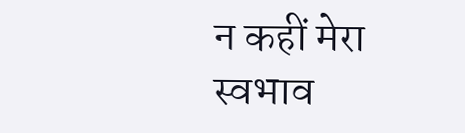न कहीं मेरा स्वभाव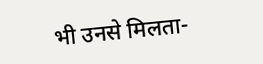भी उनसे मिलता-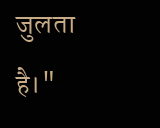जुलता है।"